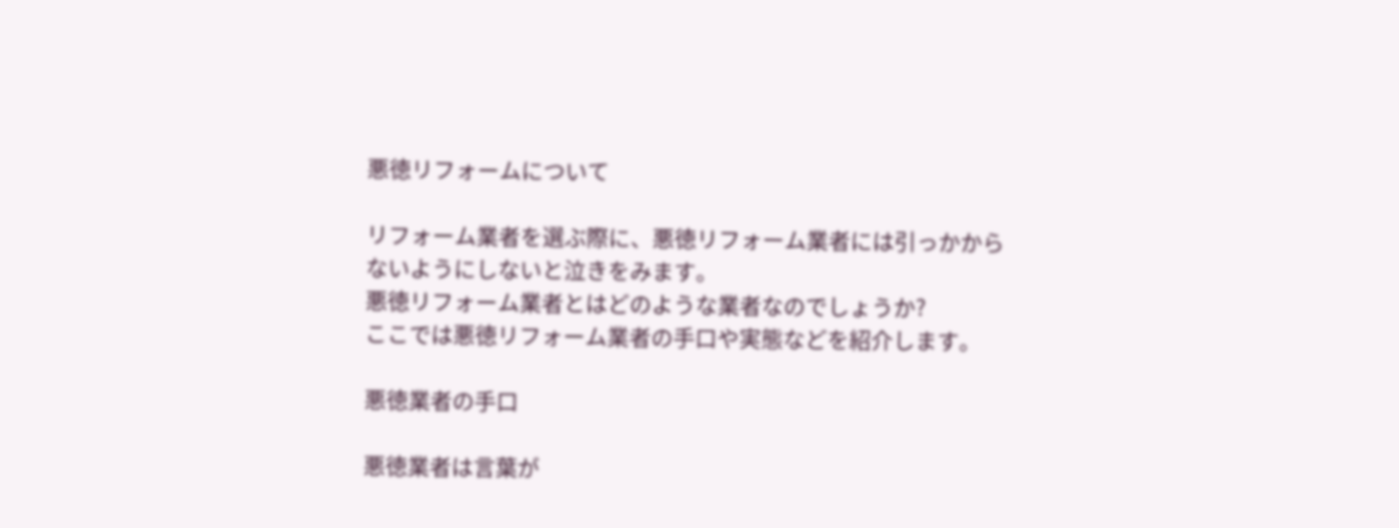悪徳リフォームについて

リフォーム業者を選ぶ際に、悪徳リフォーム業者には引っかからないようにしないと泣きをみます。
悪徳リフォーム業者とはどのような業者なのでしょうか?
ここでは悪徳リフォーム業者の手口や実態などを紹介します。

悪徳業者の手口

悪徳業者は言葉が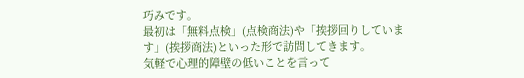巧みです。
最初は「無料点検」(点検商法)や「挨拶回りしています」(挨拶商法)といった形で訪問してきます。
気軽で心理的障壁の低いことを言って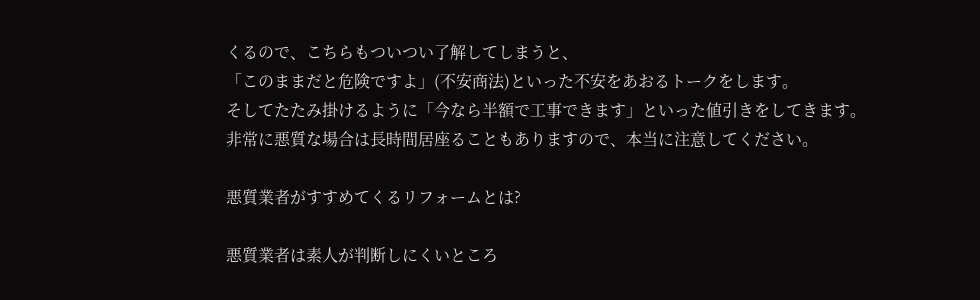くるので、こちらもついつい了解してしまうと、
「このままだと危険ですよ」(不安商法)といった不安をあおるトークをします。
そしてたたみ掛けるように「今なら半額で工事できます」といった値引きをしてきます。
非常に悪質な場合は長時間居座ることもありますので、本当に注意してください。

悪質業者がすすめてくるリフォームとは?

悪質業者は素人が判断しにくいところ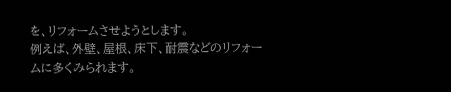を、リフォームさせようとします。
例えば、外壁、屋根、床下、耐震などのリフォームに多くみられます。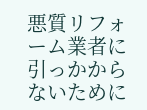悪質リフォーム業者に引っかからないために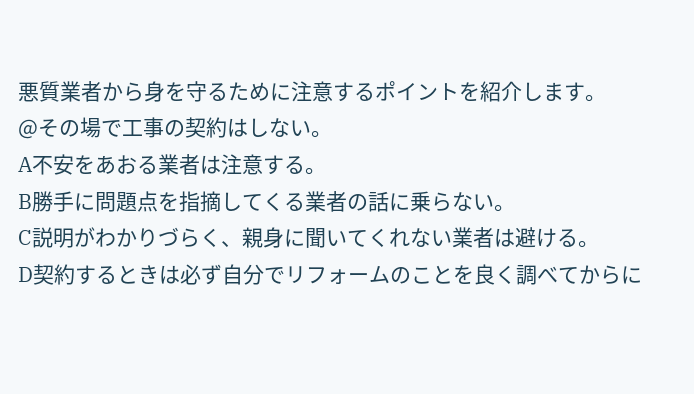悪質業者から身を守るために注意するポイントを紹介します。
@その場で工事の契約はしない。
A不安をあおる業者は注意する。
B勝手に問題点を指摘してくる業者の話に乗らない。
C説明がわかりづらく、親身に聞いてくれない業者は避ける。
D契約するときは必ず自分でリフォームのことを良く調べてからに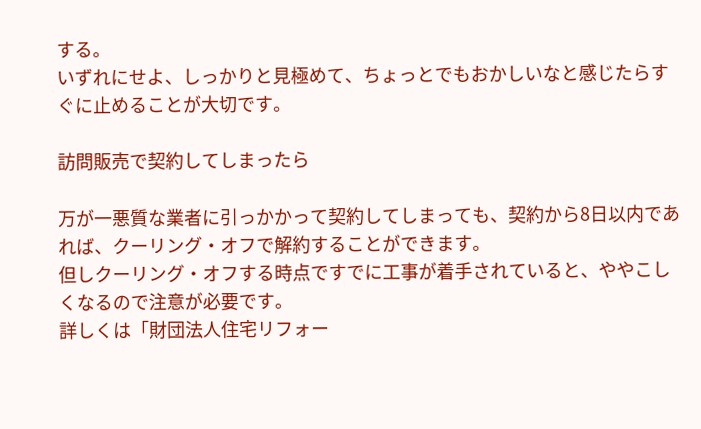する。
いずれにせよ、しっかりと見極めて、ちょっとでもおかしいなと感じたらすぐに止めることが大切です。

訪問販売で契約してしまったら

万が一悪質な業者に引っかかって契約してしまっても、契約から8日以内であれば、クーリング・オフで解約することができます。
但しクーリング・オフする時点ですでに工事が着手されていると、ややこしくなるので注意が必要です。
詳しくは「財団法人住宅リフォー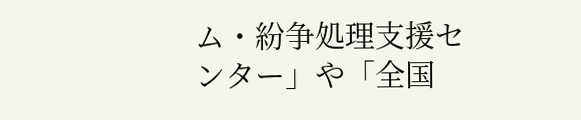ム・紛争処理支援センター」や「全国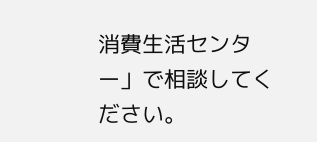消費生活センター」で相談してください。